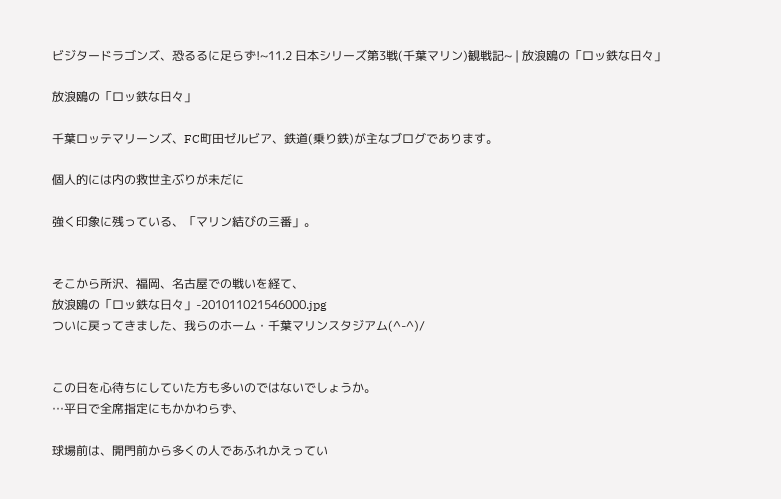ビジタードラゴンズ、恐るるに足らず!~11.2 日本シリーズ第3戦(千葉マリン)観戦記~ | 放浪鴎の「ロッ鉄な日々」

放浪鴎の「ロッ鉄な日々」

千葉ロッテマリーンズ、FC町田ゼルビア、鉄道(乗り鉄)が主なブログであります。

個人的には内の救世主ぶりが未だに

強く印象に残っている、「マリン結びの三番」。


そこから所沢、福岡、名古屋での戦いを経て、
放浪鴎の「ロッ鉄な日々」-201011021546000.jpg
ついに戻ってきました、我らのホーム・千葉マリンスタジアム(^-^)/


この日を心待ちにしていた方も多いのではないでしょうか。
…平日で全席指定にもかかわらず、

球場前は、開門前から多くの人であふれかえってい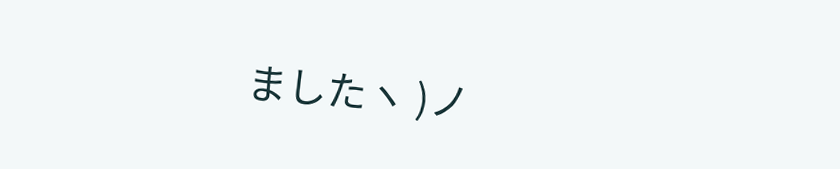ましたヽ )ノ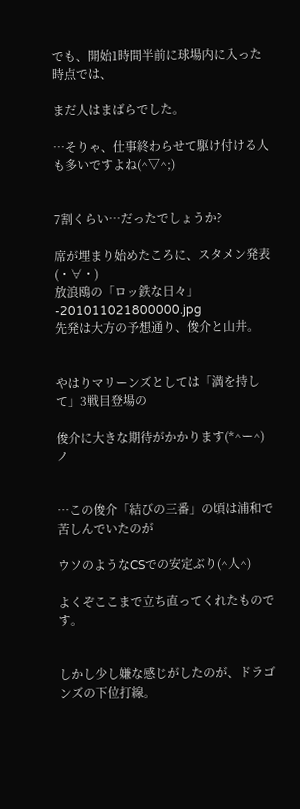でも、開始1時間半前に球場内に入った時点では、

まだ人はまばらでした。

…そりゃ、仕事終わらせて駆け付ける人も多いですよね(^▽^;)


7割くらい…だったでしょうか?

席が埋まり始めたころに、スタメン発表(・∀・)
放浪鴎の「ロッ鉄な日々」-201011021800000.jpg
先発は大方の予想通り、俊介と山井。


やはりマリーンズとしては「満を持して」3戦目登場の

俊介に大きな期待がかかります(*^ー^)ノ


…この俊介「結びの三番」の頃は浦和で苦しんでいたのが

ウソのようなCSでの安定ぶり(^人^)

よくぞここまで立ち直ってくれたものです。


しかし少し嫌な感じがしたのが、ドラゴンズの下位打線。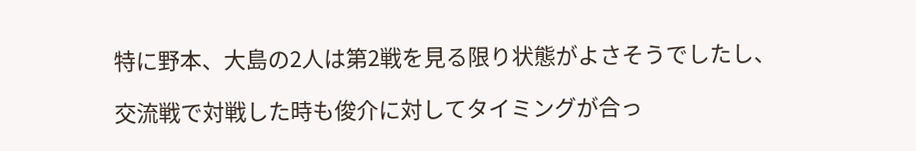特に野本、大島の2人は第2戦を見る限り状態がよさそうでしたし、

交流戦で対戦した時も俊介に対してタイミングが合っ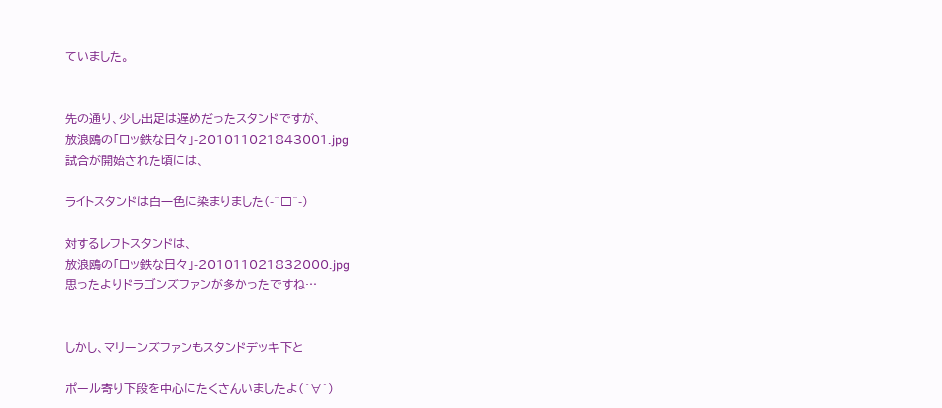ていました。


先の通り、少し出足は遅めだったスタンドですが、
放浪鴎の「ロッ鉄な日々」-201011021843001.jpg
試合が開始された頃には、

ライトスタンドは白一色に染まりました(-^□^-)

対するレフトスタンドは、
放浪鴎の「ロッ鉄な日々」-201011021832000.jpg
思ったよりドラゴンズファンが多かったですね…


しかし、マリーンズファンもスタンドデッキ下と

ポール寄り下段を中心にたくさんいましたよ(´∀`)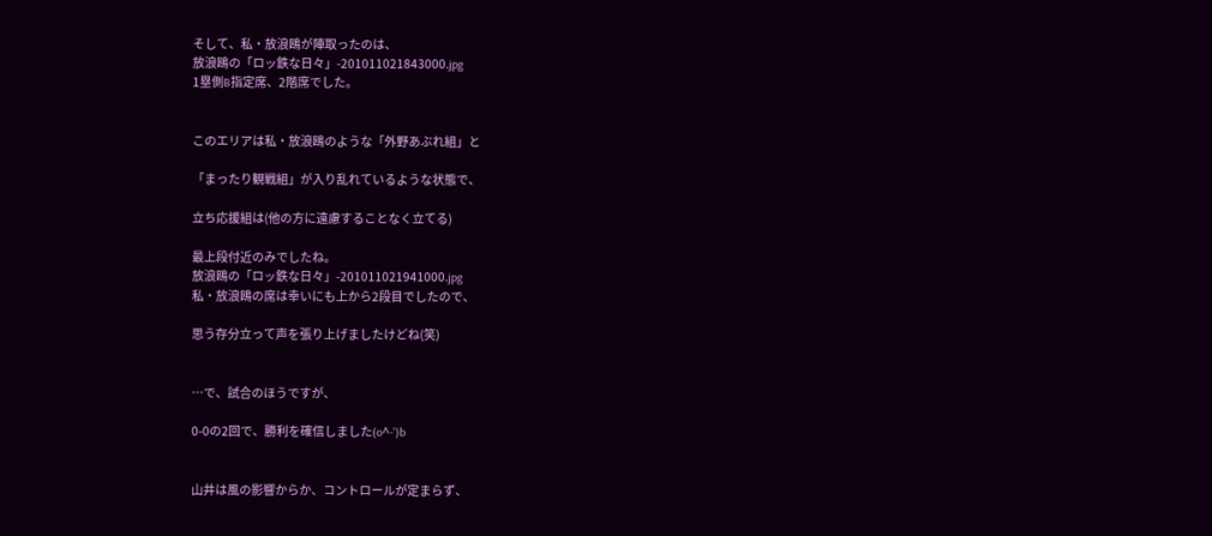そして、私・放浪鴎が陣取ったのは、
放浪鴎の「ロッ鉄な日々」-201011021843000.jpg
1塁側B指定席、2階席でした。


このエリアは私・放浪鴎のような「外野あぶれ組」と

「まったり観戦組」が入り乱れているような状態で、

立ち応援組は(他の方に遠慮することなく立てる)

最上段付近のみでしたね。
放浪鴎の「ロッ鉄な日々」-201011021941000.jpg
私・放浪鴎の席は幸いにも上から2段目でしたので、

思う存分立って声を張り上げましたけどね(笑)


…で、試合のほうですが、

0-0の2回で、勝利を確信しました(o^-')b


山井は風の影響からか、コントロールが定まらず、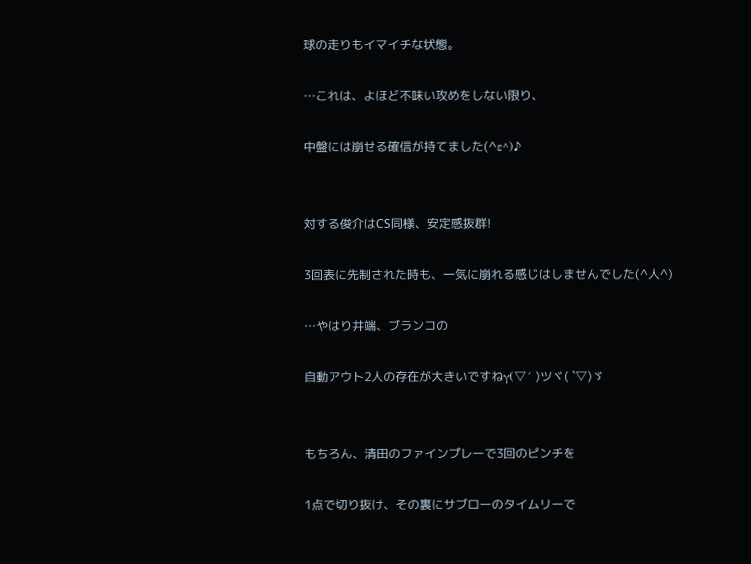球の走りもイマイチな状態。

…これは、よほど不味い攻めをしない限り、

中盤には崩せる確信が持てました(^ε^)♪


対する俊介はCS同様、安定感抜群!

3回表に先制された時も、一気に崩れる感じはしませんでした(^人^)

…やはり井端、ブランコの

自動アウト2人の存在が大きいですねγ(▽´ )ツヾ( `▽)ゞ


もちろん、清田のファインプレーで3回のピンチを

1点で切り抜け、その裏にサブローのタイムリーで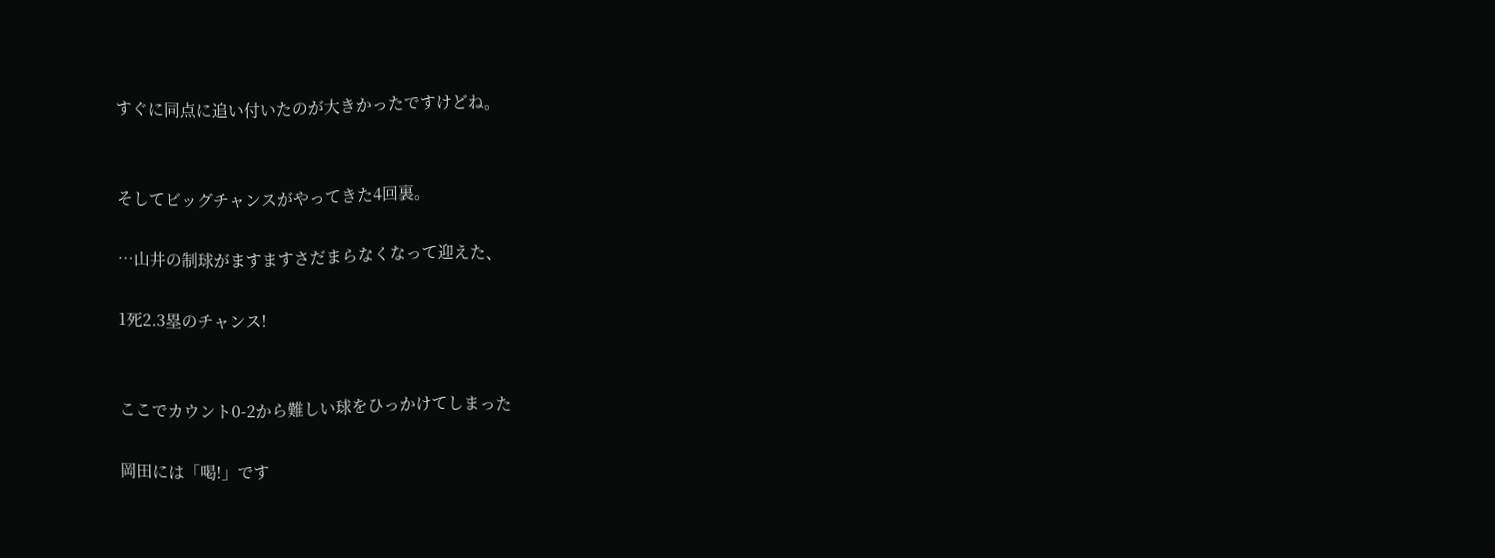すぐに同点に追い付いたのが大きかったですけどね。


そしてビッグチャンスがやってきた4回裏。

…山井の制球がますますさだまらなくなって迎えた、

1死2.3塁のチャンス!


ここでカウント0-2から難しい球をひっかけてしまった

岡田には「喝!」です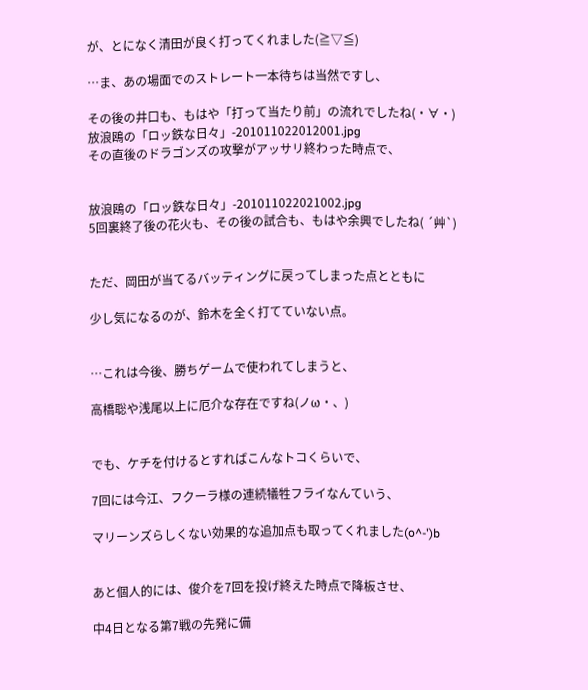が、とになく清田が良く打ってくれました(≧▽≦)

…ま、あの場面でのストレート一本待ちは当然ですし、

その後の井口も、もはや「打って当たり前」の流れでしたね(・∀・)
放浪鴎の「ロッ鉄な日々」-201011022012001.jpg
その直後のドラゴンズの攻撃がアッサリ終わった時点で、


放浪鴎の「ロッ鉄な日々」-201011022021002.jpg
5回裏終了後の花火も、その後の試合も、もはや余興でしたね( ´艸`)


ただ、岡田が当てるバッティングに戻ってしまった点とともに

少し気になるのが、鈴木を全く打てていない点。


…これは今後、勝ちゲームで使われてしまうと、

高橋聡や浅尾以上に厄介な存在ですね(ノω・、)


でも、ケチを付けるとすればこんなトコくらいで、

7回には今江、フクーラ様の連続犠牲フライなんていう、

マリーンズらしくない効果的な追加点も取ってくれました(o^-')b


あと個人的には、俊介を7回を投げ終えた時点で降板させ、

中4日となる第7戦の先発に備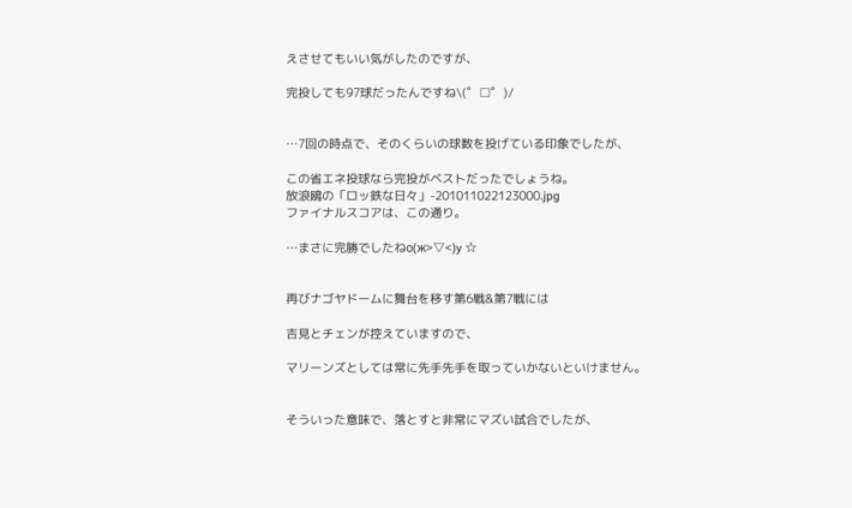えさせてもいい気がしたのですが、

完投しても97球だったんですね\(゜□゜)/


…7回の時点で、そのくらいの球数を投げている印象でしたが、

この省エネ投球なら完投がベストだったでしょうね。
放浪鴎の「ロッ鉄な日々」-201011022123000.jpg
ファイナルスコアは、この通り。

…まさに完勝でしたねо(ж>▽<)y ☆


再びナゴヤドームに舞台を移す第6戦&第7戦には

吉見とチェンが控えていますので、

マリーンズとしては常に先手先手を取っていかないといけません。


そういった意味で、落とすと非常にマズい試合でしたが、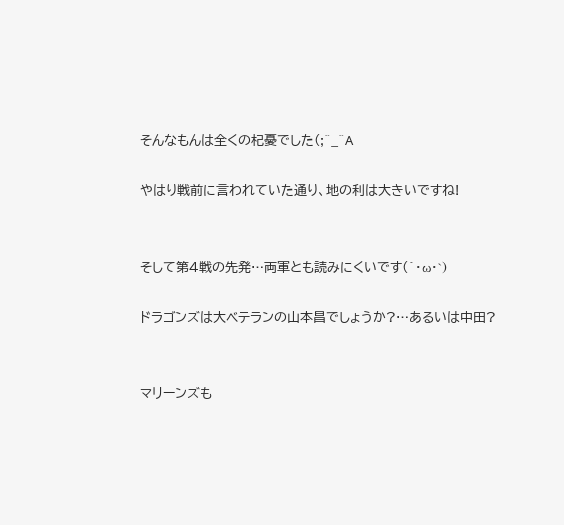そんなもんは全くの杞憂でした(;^_^A

やはり戦前に言われていた通り、地の利は大きいですね!


そして第4戦の先発…両軍とも読みにくいです(´・ω・`)

ドラゴンズは大ベテランの山本昌でしょうか?…あるいは中田?


マリーンズも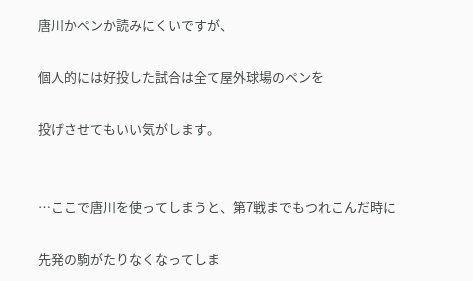唐川かペンか読みにくいですが、

個人的には好投した試合は全て屋外球場のペンを

投げさせてもいい気がします。


…ここで唐川を使ってしまうと、第7戦までもつれこんだ時に

先発の駒がたりなくなってしま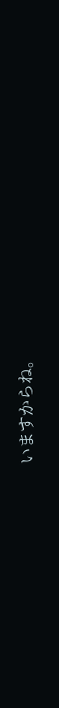いますからね。